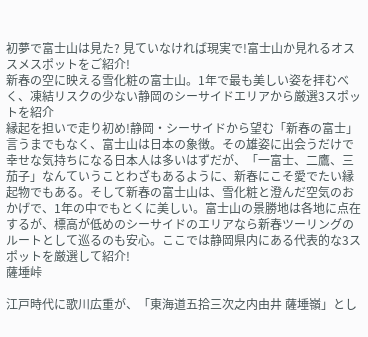初夢で富士山は見た? 見ていなければ現実で!富士山か見れるオススメスポットをご紹介!
新春の空に映える雪化粧の富士山。1年で最も美しい姿を拝むべく、凍結リスクの少ない静岡のシーサイドエリアから厳選3スポットを紹介
縁起を担いで走り初め!静岡・シーサイドから望む「新春の富士」
言うまでもなく、富士山は日本の象徴。その雄姿に出会うだけで幸せな気持ちになる日本人は多いはずだが、「一富士、二鷹、三茄子」なんていうことわざもあるように、新春にこそ愛でたい縁起物でもある。そして新春の富士山は、雪化粧と澄んだ空気のおかげで、1年の中でもとくに美しい。富士山の景勝地は各地に点在するが、標高が低めのシーサイドのエリアなら新春ツーリングのルートとして巡るのも安心。ここでは静岡県内にある代表的な3スポットを厳選して紹介!
薩埵峠

江戸時代に歌川広重が、「東海道五拾三次之内由井 薩埵嶺」とし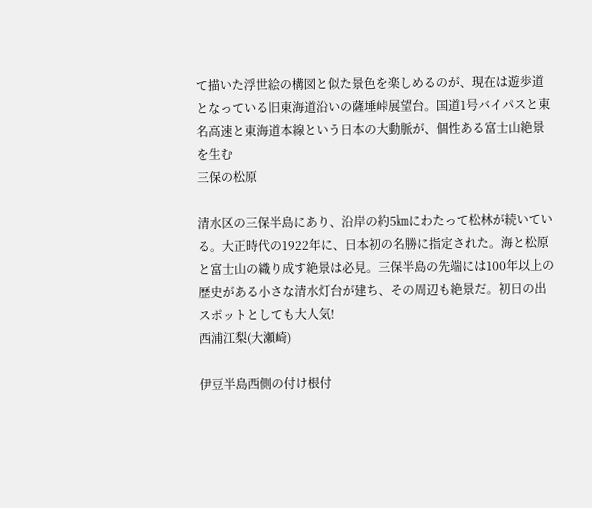て描いた浮世絵の構図と似た景色を楽しめるのが、現在は遊歩道となっている旧東海道沿いの薩埵峠展望台。国道1号バイパスと東名高速と東海道本線という日本の大動脈が、個性ある富士山絶景を生む
三保の松原

清水区の三保半島にあり、沿岸の約5㎞にわたって松林が続いている。大正時代の1922年に、日本初の名勝に指定された。海と松原と富士山の織り成す絶景は必見。三保半島の先端には100年以上の歴史がある小さな清水灯台が建ち、その周辺も絶景だ。初日の出スポットとしても大人気!
西浦江梨(大瀬崎)

伊豆半島西側の付け根付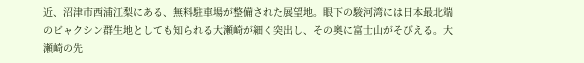近、沼津市西浦江梨にある、無料駐車場が整備された展望地。眼下の駿河湾には日本最北端のビャクシン群生地としても知られる大瀬崎が細く突出し、その奥に富士山がそびえる。大瀬崎の先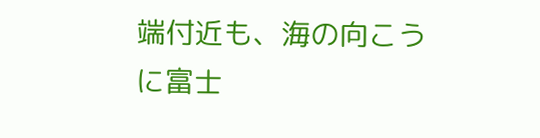端付近も、海の向こうに富士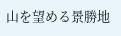山を望める景勝地